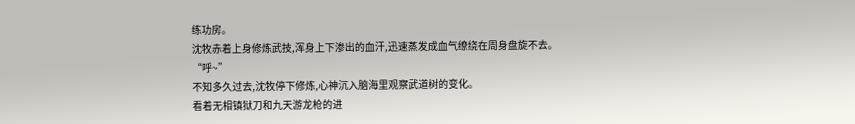练功房。
沈牧赤着上身修炼武技,浑身上下渗出的血汗,迅速蒸发成血气缭绕在周身盘旋不去。
“呼~”
不知多久过去,沈牧停下修炼,心神沉入脑海里观察武道树的变化。
看着无相镇狱刀和九天游龙枪的进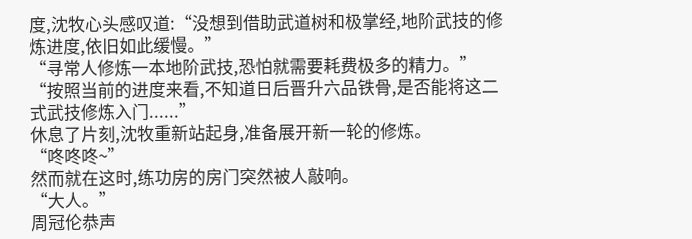度,沈牧心头感叹道:“没想到借助武道树和极掌经,地阶武技的修炼进度,依旧如此缓慢。”
“寻常人修炼一本地阶武技,恐怕就需要耗费极多的精力。”
“按照当前的进度来看,不知道日后晋升六品铁骨,是否能将这二式武技修炼入门......”
休息了片刻,沈牧重新站起身,准备展开新一轮的修炼。
“咚咚咚~”
然而就在这时,练功房的房门突然被人敲响。
“大人。”
周冠伦恭声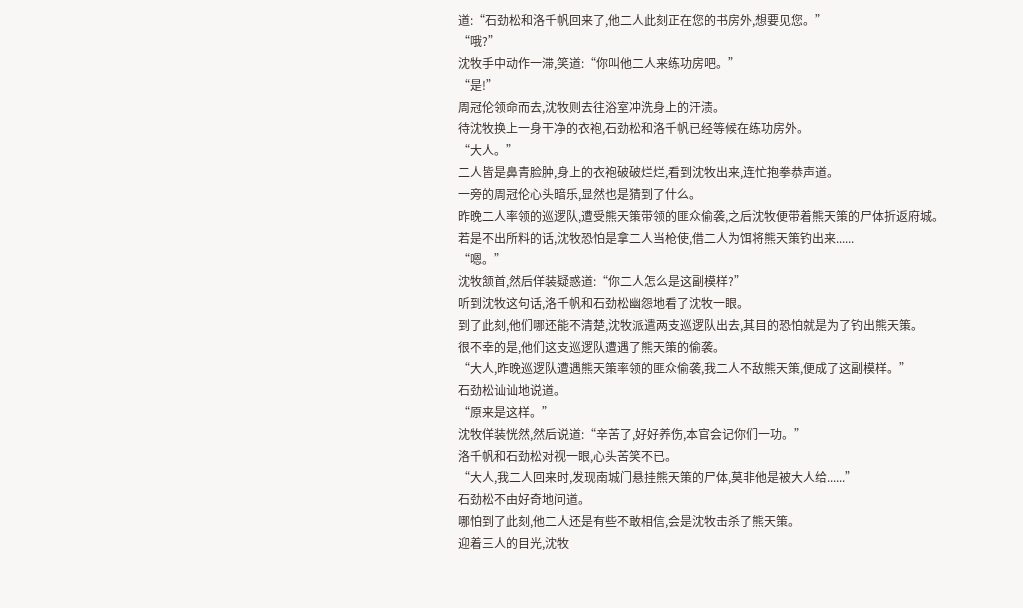道:“石劲松和洛千帆回来了,他二人此刻正在您的书房外,想要见您。”
“哦?”
沈牧手中动作一滞,笑道:“你叫他二人来练功房吧。”
“是!”
周冠伦领命而去,沈牧则去往浴室冲洗身上的汗渍。
待沈牧换上一身干净的衣袍,石劲松和洛千帆已经等候在练功房外。
“大人。”
二人皆是鼻青脸肿,身上的衣袍破破烂烂,看到沈牧出来,连忙抱拳恭声道。
一旁的周冠伦心头暗乐,显然也是猜到了什么。
昨晚二人率领的巡逻队,遭受熊天策带领的匪众偷袭,之后沈牧便带着熊天策的尸体折返府城。
若是不出所料的话,沈牧恐怕是拿二人当枪使,借二人为饵将熊天策钓出来......
“嗯。”
沈牧颔首,然后佯装疑惑道:“你二人怎么是这副模样?”
听到沈牧这句话,洛千帆和石劲松幽怨地看了沈牧一眼。
到了此刻,他们哪还能不清楚,沈牧派遣两支巡逻队出去,其目的恐怕就是为了钓出熊天策。
很不幸的是,他们这支巡逻队遭遇了熊天策的偷袭。
“大人,昨晚巡逻队遭遇熊天策率领的匪众偷袭,我二人不敌熊天策,便成了这副模样。”
石劲松讪讪地说道。
“原来是这样。”
沈牧佯装恍然,然后说道:“辛苦了,好好养伤,本官会记你们一功。”
洛千帆和石劲松对视一眼,心头苦笑不已。
“大人,我二人回来时,发现南城门悬挂熊天策的尸体,莫非他是被大人给......”
石劲松不由好奇地问道。
哪怕到了此刻,他二人还是有些不敢相信,会是沈牧击杀了熊天策。
迎着三人的目光,沈牧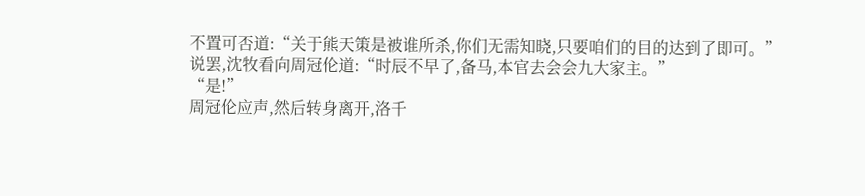不置可否道:“关于熊天策是被谁所杀,你们无需知晓,只要咱们的目的达到了即可。”
说罢,沈牧看向周冠伦道:“时辰不早了,备马,本官去会会九大家主。”
“是!”
周冠伦应声,然后转身离开,洛千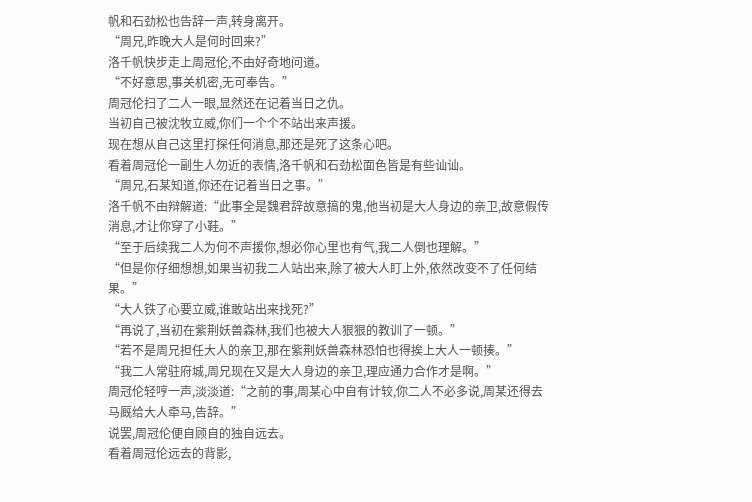帆和石劲松也告辞一声,转身离开。
“周兄,昨晚大人是何时回来?”
洛千帆快步走上周冠伦,不由好奇地问道。
“不好意思,事关机密,无可奉告。”
周冠伦扫了二人一眼,显然还在记着当日之仇。
当初自己被沈牧立威,你们一个个不站出来声援。
现在想从自己这里打探任何消息,那还是死了这条心吧。
看着周冠伦一副生人勿近的表情,洛千帆和石劲松面色皆是有些讪讪。
“周兄,石某知道,你还在记着当日之事。”
洛千帆不由辩解道:“此事全是魏君辞故意搞的鬼,他当初是大人身边的亲卫,故意假传消息,才让你穿了小鞋。”
“至于后续我二人为何不声援你,想必你心里也有气,我二人倒也理解。”
“但是你仔细想想,如果当初我二人站出来,除了被大人盯上外,依然改变不了任何结果。”
“大人铁了心要立威,谁敢站出来找死?”
“再说了,当初在紫荆妖兽森林,我们也被大人狠狠的教训了一顿。”
“若不是周兄担任大人的亲卫,那在紫荆妖兽森林恐怕也得挨上大人一顿揍。”
“我二人常驻府城,周兄现在又是大人身边的亲卫,理应通力合作才是啊。”
周冠伦轻哼一声,淡淡道:“之前的事,周某心中自有计较,你二人不必多说,周某还得去马厩给大人牵马,告辞。”
说罢,周冠伦便自顾自的独自远去。
看着周冠伦远去的背影,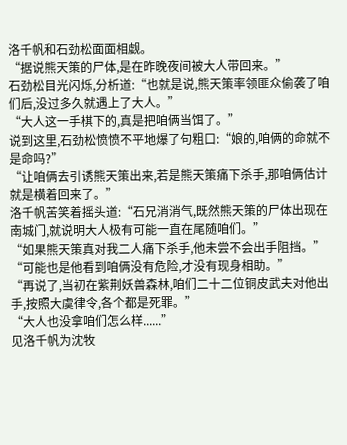洛千帆和石劲松面面相觑。
“据说熊天策的尸体,是在昨晚夜间被大人带回来。”
石劲松目光闪烁,分析道:“也就是说,熊天策率领匪众偷袭了咱们后,没过多久就遇上了大人。”
“大人这一手棋下的,真是把咱俩当饵了。”
说到这里,石劲松愤愤不平地爆了句粗口:“娘的,咱俩的命就不是命吗?”
“让咱俩去引诱熊天策出来,若是熊天策痛下杀手,那咱俩估计就是横着回来了。”
洛千帆苦笑着摇头道:“石兄消消气,既然熊天策的尸体出现在南城门,就说明大人极有可能一直在尾随咱们。”
“如果熊天策真对我二人痛下杀手,他未尝不会出手阻挡。”
“可能也是他看到咱俩没有危险,才没有现身相助。”
“再说了,当初在紫荆妖兽森林,咱们二十二位铜皮武夫对他出手,按照大虞律令,各个都是死罪。”
“大人也没拿咱们怎么样......”
见洛千帆为沈牧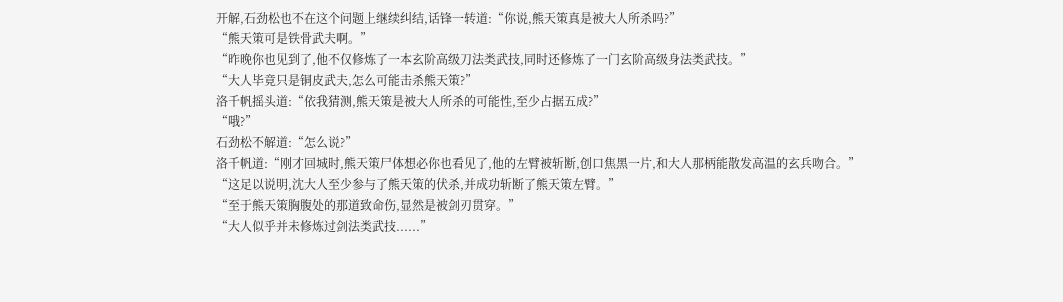开解,石劲松也不在这个问题上继续纠结,话锋一转道:“你说,熊天策真是被大人所杀吗?”
“熊天策可是铁骨武夫啊。”
“昨晚你也见到了,他不仅修炼了一本玄阶高级刀法类武技,同时还修炼了一门玄阶高级身法类武技。”
“大人毕竟只是铜皮武夫,怎么可能击杀熊天策?”
洛千帆摇头道:“依我猜测,熊天策是被大人所杀的可能性,至少占据五成?”
“哦?”
石劲松不解道:“怎么说?”
洛千帆道:“刚才回城时,熊天策尸体想必你也看见了,他的左臂被斩断,创口焦黑一片,和大人那柄能散发高温的玄兵吻合。”
“这足以说明,沈大人至少参与了熊天策的伏杀,并成功斩断了熊天策左臂。”
“至于熊天策胸腹处的那道致命伤,显然是被剑刃贯穿。”
“大人似乎并未修炼过剑法类武技......”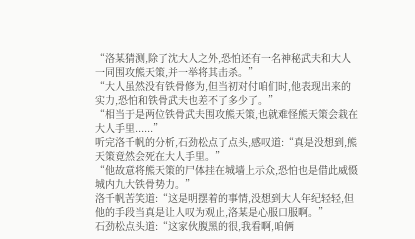“洛某猜测,除了沈大人之外,恐怕还有一名神秘武夫和大人一同围攻熊天策,并一举将其击杀。”
“大人虽然没有铁骨修为,但当初对付咱们时,他表现出来的实力,恐怕和铁骨武夫也差不了多少了。”
“相当于是两位铁骨武夫围攻熊天策,也就难怪熊天策会栽在大人手里......”
听完洛千帆的分析,石劲松点了点头,感叹道:“真是没想到,熊天策竟然会死在大人手里。”
“他故意将熊天策的尸体挂在城墙上示众,恐怕也是借此威慑城内九大铁骨势力。”
洛千帆苦笑道:“这是明摆着的事情,没想到大人年纪轻轻,但他的手段当真是让人叹为观止,洛某是心服口服啊。”
石劲松点头道:“这家伙腹黑的很,我看啊,咱俩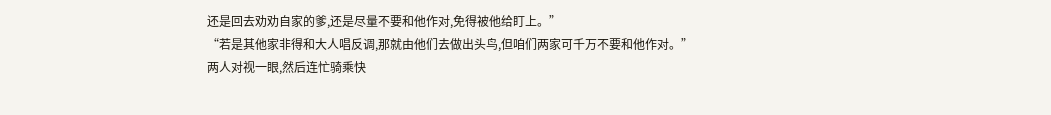还是回去劝劝自家的爹,还是尽量不要和他作对,免得被他给盯上。”
“若是其他家非得和大人唱反调,那就由他们去做出头鸟,但咱们两家可千万不要和他作对。”
两人对视一眼,然后连忙骑乘快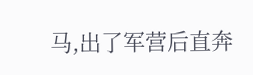马,出了军营后直奔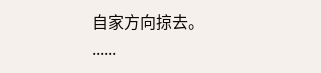自家方向掠去。
......